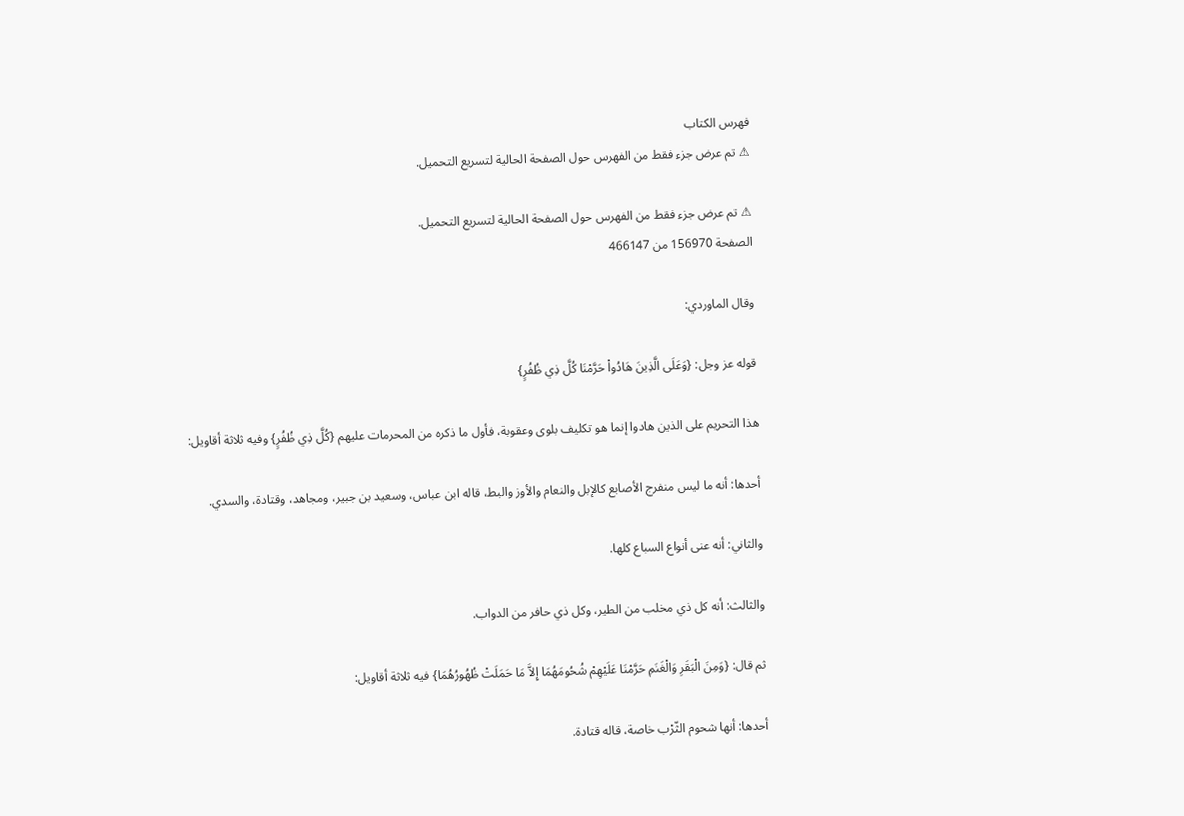فهرس الكتاب
⚠ تم عرض جزء فقط من الفهرس حول الصفحة الحالية لتسريع التحميل.

⚠ تم عرض جزء فقط من الفهرس حول الصفحة الحالية لتسريع التحميل.
الصفحة 156970 من 466147

وقال الماوردي:

قوله عز وجل: {وَعَلَى الَّذِينَ هَادُواْ حَرَّمْنَا كُلَّ ذِي ظُفُرٍ}

هذا التحريم على الذين هادوا إنما هو تكليف بلوى وعقوبة، فأول ما ذكره من المحرمات عليهم {كُلَّ ذِي ظُفُرٍ} وفيه ثلاثة أقاويل:

أحدها: أنه ما ليس منفرج الأصابع كالإبل والنعام والأوز والبط، قاله ابن عباس، وسعيد بن جبير، ومجاهد، وقتادة، والسدي.

والثاني: أنه عنى أنواع السباع كلها.

والثالث: أنه كل ذي مخلب من الطير، وكل ذي حافر من الدواب.

ثم قال: {وَمِنَ الْبَقَرِ وَالْغَنَمِ حَرَّمْنَا عَلَيْهِمْ شُحُومَهُمَا إِلاَّ مَا حَمَلَتْ ظُهُورُهُمَا} فيه ثلاثة أقاويل:

أحدها: أنها شحوم الثّرْب خاصة، قاله قتادة.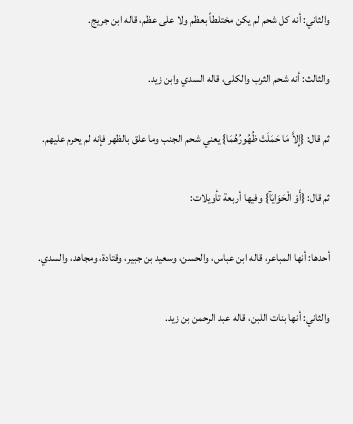والثاني: أنه كل شحم لم يكن مختلطاً بعظم ولا على عظم، قاله ابن جريج.

والثالث: أنه شحم الثرب والكلى، قاله السدي وابن زيد.

ثم قال: {إِلاَّ مَا حَمَلَتْ ظُهُورُهُمَا} يعني شحم الجنب وما علق بالظهر فإنه لم يحرم عليهم.

ثم قال: {أَوْ الْحَوَايَآ} وفيها أربعة تأويلات:

أحدها: أنها المباعر، قاله ابن عباس، والحسن، وسعيد بن جبير، وقتادة، ومجاهد، والسدي.

والثاني: أنها بنات اللبن، قاله عبد الرحمن بن زيد.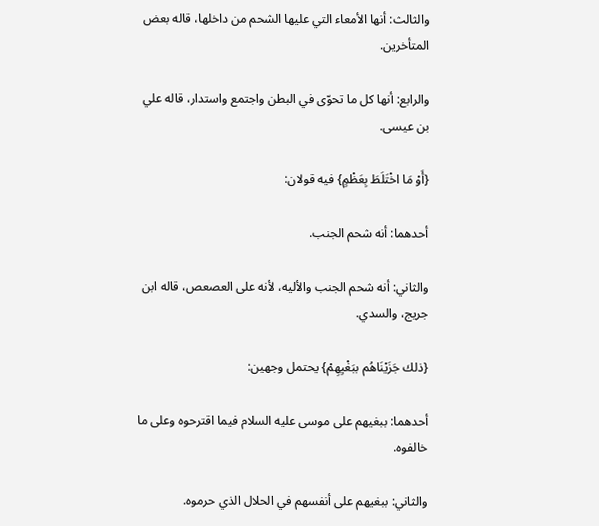والثالث: أنها الأمعاء التي عليها الشحم من داخلها، قاله بعض المتأخرين.

والرابع: أنها كل ما تحوّى في البطن واجتمع واستدار، قاله علي بن عيسى.

{أَوْ مَا اخْتَلَطَ بِعَظْمٍ} فيه قولان:

أحدهما: أنه شحم الجنب.

والثاني: أنه شحم الجنب والأليه، لأنه على العصعص، قاله ابن جريج، والسدي.

{ذلك جَزَيْنَاهُم ببَغْيِهِمْ} يحتمل وجهين:

أحدهما: ببغيهم على موسى عليه السلام فيما اقترحوه وعلى ما خالفوه.

والثاني: ببغيهم على أنفسهم في الحلال الذي حرموه.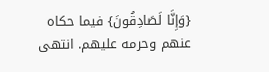{وَإِنَّا لَصَادِقُونَ} فيما حكاه عنهم وحرمه عليهم. انتهى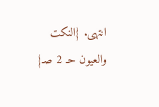انتهى. {النكت والعيون حـ 2 صـ}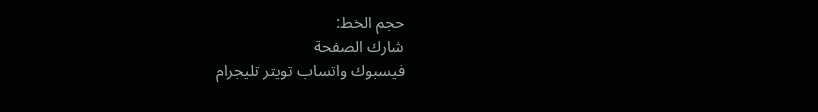حجم الخط:
شارك الصفحة
فيسبوك واتساب تويتر تليجرام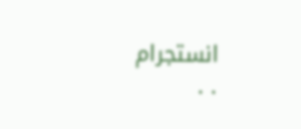انستجرام
. .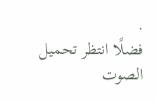.
فضلًا انتظر تحميل الصوت